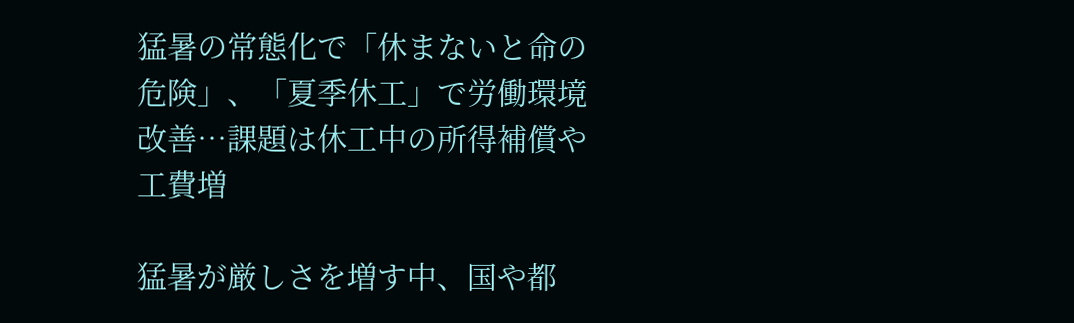猛暑の常態化で「休まないと命の危険」、「夏季休工」で労働環境改善…課題は休工中の所得補償や工費増

猛暑が厳しさを増す中、国や都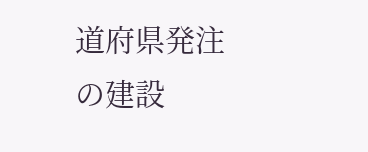道府県発注の建設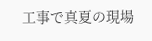工事で真夏の現場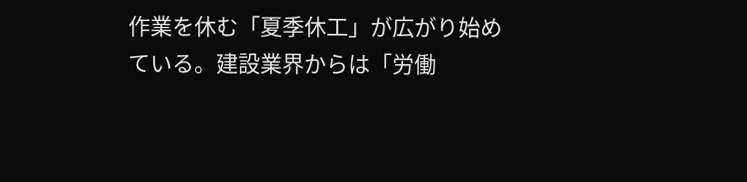作業を休む「夏季休工」が広がり始めている。建設業界からは「労働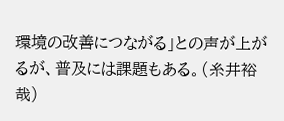環境の改善につながる」との声が上がるが、普及には課題もある。(糸井裕哉)